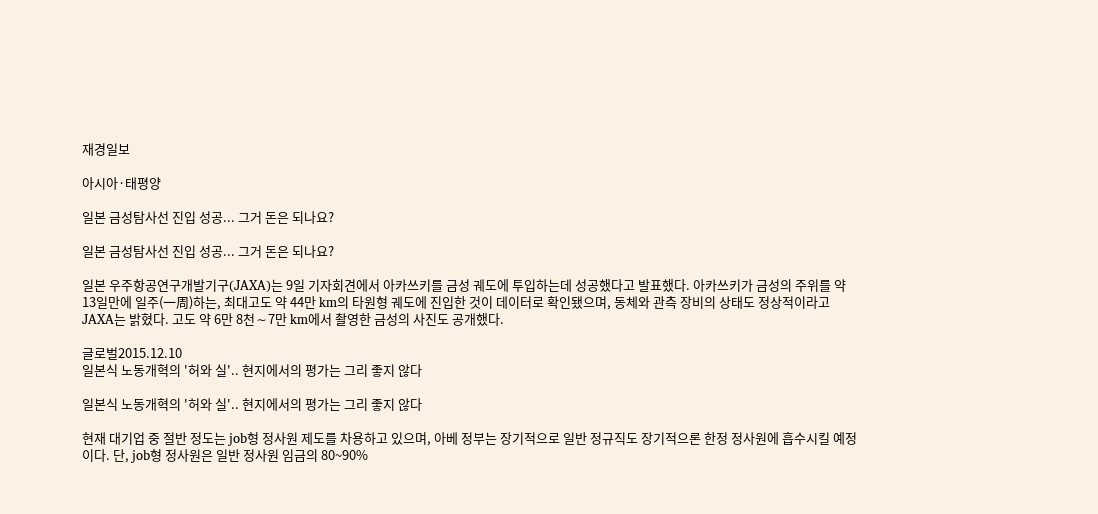재경일보

아시아·태평양

일본 금성탐사선 진입 성공... 그거 돈은 되나요?

일본 금성탐사선 진입 성공... 그거 돈은 되나요?

일본 우주항공연구개발기구(JAXA)는 9일 기자회견에서 아카쓰키를 금성 궤도에 투입하는데 성공했다고 발표했다. 아카쓰키가 금성의 주위를 약 13일만에 일주(一周)하는, 최대고도 약 44만 km의 타원형 궤도에 진입한 것이 데이터로 확인됐으며, 동체와 관측 장비의 상태도 정상적이라고 JAXA는 밝혔다. 고도 약 6만 8천∼7만 km에서 촬영한 금성의 사진도 공개했다.

글로벌2015.12.10
일본식 노동개혁의 '허와 실'.. 현지에서의 평가는 그리 좋지 않다

일본식 노동개혁의 '허와 실'.. 현지에서의 평가는 그리 좋지 않다

현재 대기업 중 절반 정도는 job형 정사원 제도를 차용하고 있으며, 아베 정부는 장기적으로 일반 정규직도 장기적으론 한정 정사원에 흡수시킬 예정이다. 단, job형 정사원은 일반 정사원 임금의 80~90%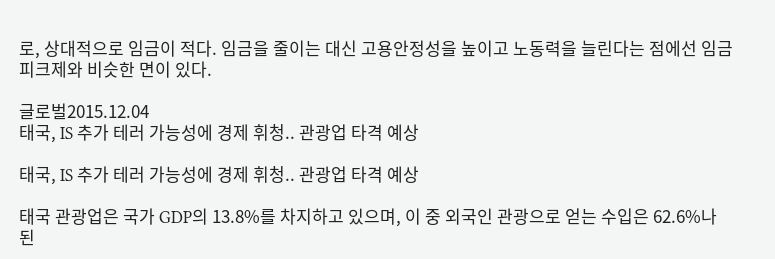로, 상대적으로 임금이 적다. 임금을 줄이는 대신 고용안정성을 높이고 노동력을 늘린다는 점에선 임금피크제와 비슷한 면이 있다.

글로벌2015.12.04
태국, IS 추가 테러 가능성에 경제 휘청.. 관광업 타격 예상

태국, IS 추가 테러 가능성에 경제 휘청.. 관광업 타격 예상

태국 관광업은 국가 GDP의 13.8%를 차지하고 있으며, 이 중 외국인 관광으로 얻는 수입은 62.6%나 된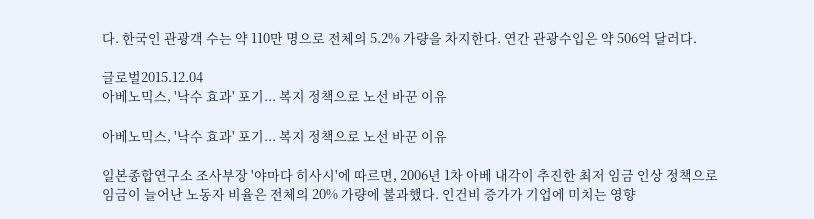다. 한국인 관광객 수는 약 110만 명으로 전체의 5.2% 가량을 차지한다. 연간 관광수입은 약 506억 달러다.

글로벌2015.12.04
아베노믹스, '낙수 효과' 포기... 복지 정책으로 노선 바꾼 이유

아베노믹스, '낙수 효과' 포기... 복지 정책으로 노선 바꾼 이유

일본종합연구소 조사부장 '야마다 히사시'에 따르면, 2006년 1차 아베 내각이 추진한 최저 임금 인상 정책으로 임금이 늘어난 노동자 비율은 전체의 20% 가량에 불과했다. 인건비 증가가 기업에 미치는 영향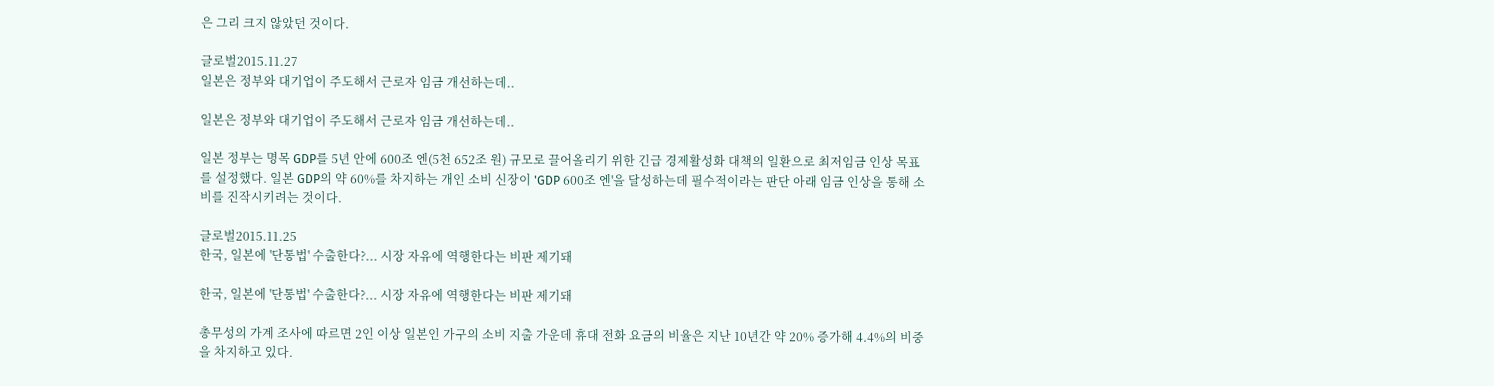은 그리 크지 않았던 것이다.

글로벌2015.11.27
일본은 정부와 대기업이 주도해서 근로자 임금 개선하는데..

일본은 정부와 대기업이 주도해서 근로자 임금 개선하는데..

일본 정부는 명목 GDP를 5년 안에 600조 엔(5천 652조 원) 규모로 끌어올리기 위한 긴급 경제활성화 대책의 일환으로 최저임금 인상 목표를 설정했다. 일본 GDP의 약 60%를 차지하는 개인 소비 신장이 'GDP 600조 엔'을 달성하는데 필수적이라는 판단 아래 임금 인상을 통해 소비를 진작시키려는 것이다.

글로벌2015.11.25
한국, 일본에 '단통법' 수출한다?... 시장 자유에 역행한다는 비판 제기돼

한국, 일본에 '단통법' 수출한다?... 시장 자유에 역행한다는 비판 제기돼

총무성의 가계 조사에 따르면 2인 이상 일본인 가구의 소비 지출 가운데 휴대 전화 요금의 비율은 지난 10년간 약 20% 증가해 4.4%의 비중을 차지하고 있다.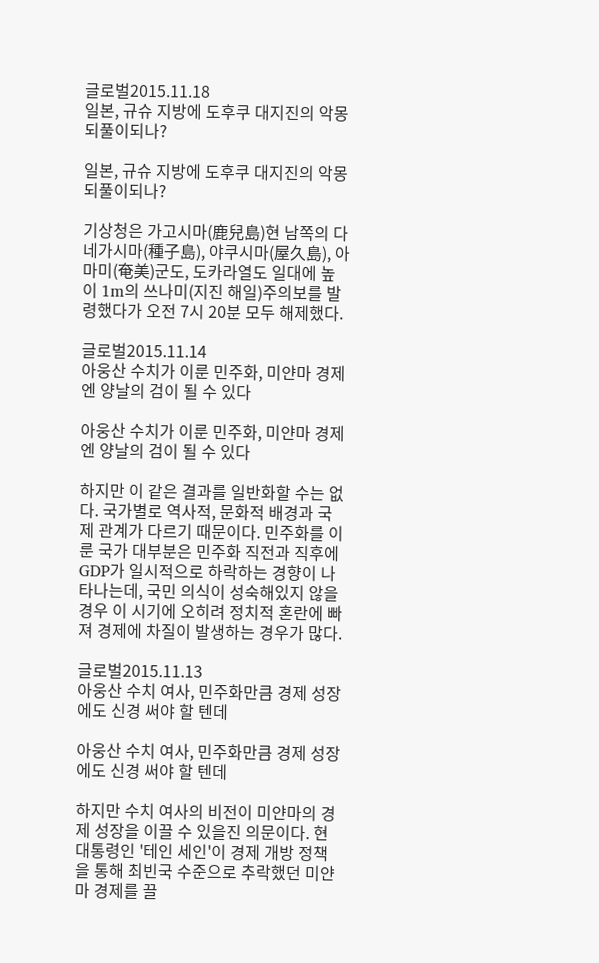글로벌2015.11.18
일본, 규슈 지방에 도후쿠 대지진의 악몽 되풀이되나?

일본, 규슈 지방에 도후쿠 대지진의 악몽 되풀이되나?

기상청은 가고시마(鹿兒島)현 남쪽의 다네가시마(種子島), 야쿠시마(屋久島), 아마미(奄美)군도, 도카라열도 일대에 높이 1m의 쓰나미(지진 해일)주의보를 발령했다가 오전 7시 20분 모두 해제했다.

글로벌2015.11.14
아웅산 수치가 이룬 민주화, 미얀마 경제엔 양날의 검이 될 수 있다

아웅산 수치가 이룬 민주화, 미얀마 경제엔 양날의 검이 될 수 있다

하지만 이 같은 결과를 일반화할 수는 없다. 국가별로 역사적, 문화적 배경과 국제 관계가 다르기 때문이다. 민주화를 이룬 국가 대부분은 민주화 직전과 직후에 GDP가 일시적으로 하락하는 경향이 나타나는데, 국민 의식이 성숙해있지 않을 경우 이 시기에 오히려 정치적 혼란에 빠져 경제에 차질이 발생하는 경우가 많다.

글로벌2015.11.13
아웅산 수치 여사, 민주화만큼 경제 성장에도 신경 써야 할 텐데

아웅산 수치 여사, 민주화만큼 경제 성장에도 신경 써야 할 텐데

하지만 수치 여사의 비전이 미얀마의 경제 성장을 이끌 수 있을진 의문이다. 현 대통령인 '테인 세인'이 경제 개방 정책을 통해 최빈국 수준으로 추락했던 미얀마 경제를 끌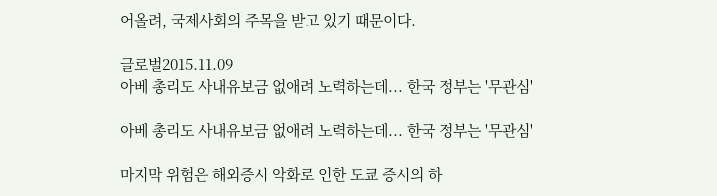어올려, 국제사회의 주목을 받고 있기 때문이다.

글로벌2015.11.09
아베 총리도 사내유보금 없애려 노력하는데... 한국 정부는 '무관심'

아베 총리도 사내유보금 없애려 노력하는데... 한국 정부는 '무관심'

마지막 위험은 해외증시 악화로 인한 도쿄 증시의 하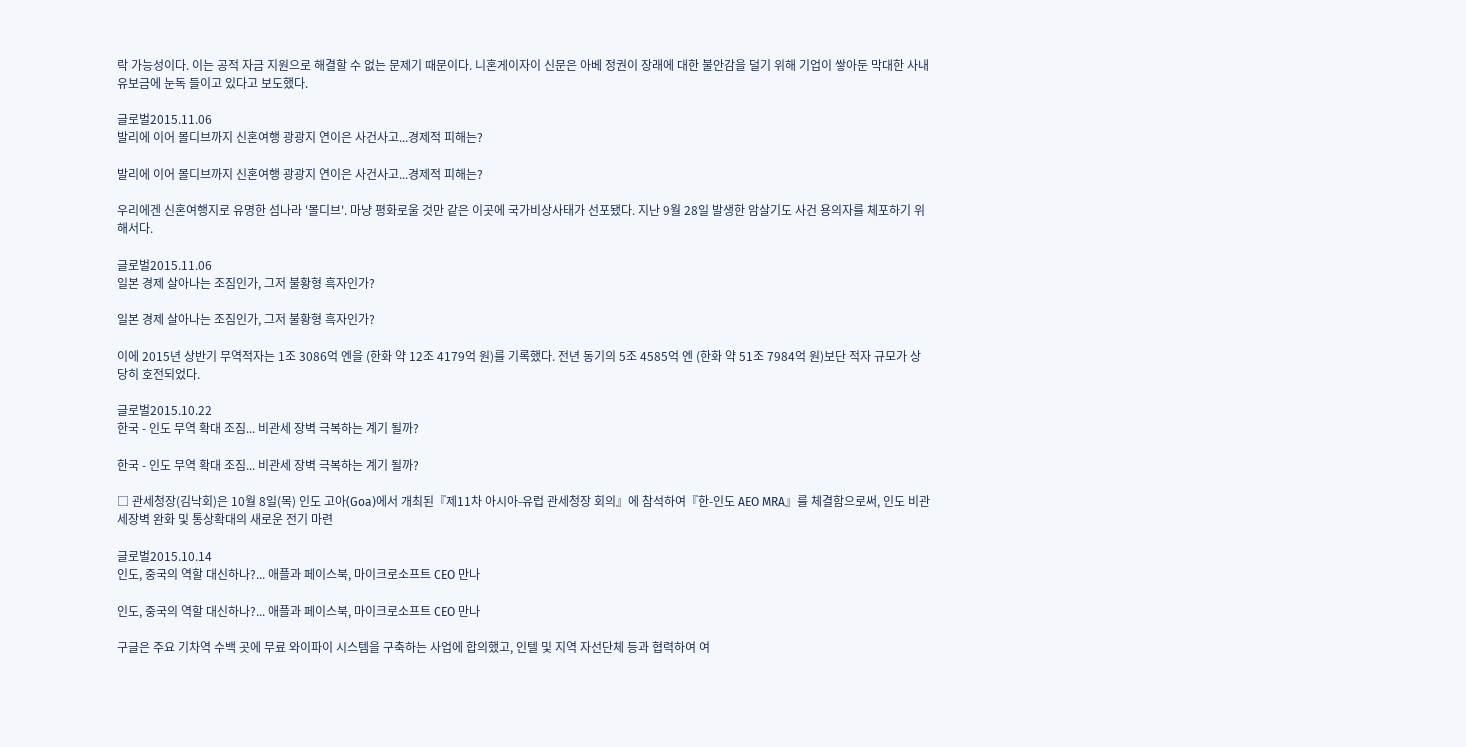락 가능성이다. 이는 공적 자금 지원으로 해결할 수 없는 문제기 때문이다. 니혼게이자이 신문은 아베 정권이 장래에 대한 불안감을 덜기 위해 기업이 쌓아둔 막대한 사내유보금에 눈독 들이고 있다고 보도했다.

글로벌2015.11.06
발리에 이어 몰디브까지 신혼여행 광광지 연이은 사건사고...경제적 피해는?

발리에 이어 몰디브까지 신혼여행 광광지 연이은 사건사고...경제적 피해는?

우리에겐 신혼여행지로 유명한 섬나라 '몰디브'. 마냥 평화로울 것만 같은 이곳에 국가비상사태가 선포됐다. 지난 9월 28일 발생한 암살기도 사건 용의자를 체포하기 위해서다.

글로벌2015.11.06
일본 경제 살아나는 조짐인가, 그저 불황형 흑자인가?

일본 경제 살아나는 조짐인가, 그저 불황형 흑자인가?

이에 2015년 상반기 무역적자는 1조 3086억 엔을 (한화 약 12조 4179억 원)를 기록했다. 전년 동기의 5조 4585억 엔 (한화 약 51조 7984억 원)보단 적자 규모가 상당히 호전되었다.

글로벌2015.10.22
한국 - 인도 무역 확대 조짐... 비관세 장벽 극복하는 계기 될까?

한국 - 인도 무역 확대 조짐... 비관세 장벽 극복하는 계기 될까?

□ 관세청장(김낙회)은 10월 8일(목) 인도 고아(Goa)에서 개최된『제11차 아시아-유럽 관세청장 회의』에 참석하여『한-인도 AEO MRA』를 체결함으로써, 인도 비관세장벽 완화 및 통상확대의 새로운 전기 마련

글로벌2015.10.14
인도, 중국의 역할 대신하나?... 애플과 페이스북, 마이크로소프트 CEO 만나

인도, 중국의 역할 대신하나?... 애플과 페이스북, 마이크로소프트 CEO 만나

구글은 주요 기차역 수백 곳에 무료 와이파이 시스템을 구축하는 사업에 합의했고, 인텔 및 지역 자선단체 등과 협력하여 여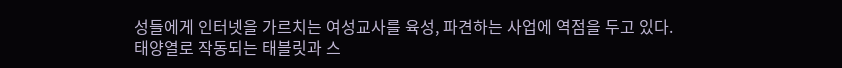성들에게 인터넷을 가르치는 여성교사를 육성, 파견하는 사업에 역점을 두고 있다. 태양열로 작동되는 태블릿과 스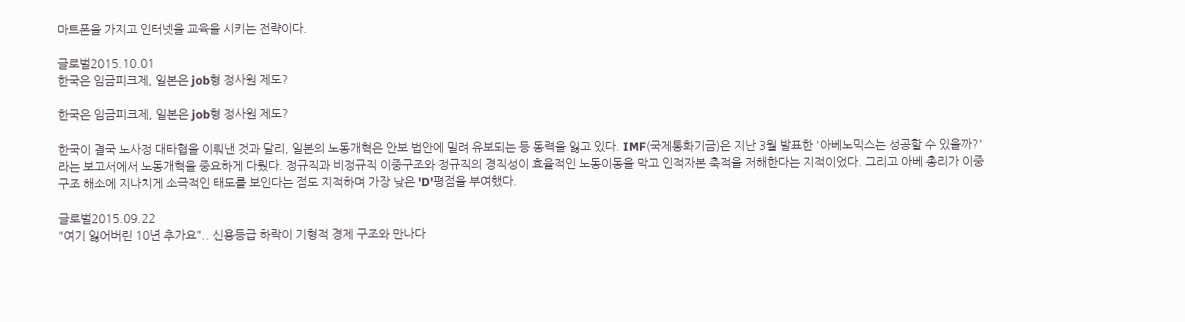마트폰을 가지고 인터넷을 교육을 시키는 전략이다.

글로벌2015.10.01
한국은 임금피크제, 일본은 job형 정사원 제도?

한국은 임금피크제, 일본은 job형 정사원 제도?

한국이 결국 노사정 대타협을 이뤄낸 것과 달리, 일본의 노동개혁은 안보 법안에 밀려 유보되는 등 동력을 잃고 있다. IMF(국제통화기금)은 지난 3월 발표한 '아베노믹스는 성공할 수 있을까?'라는 보고서에서 노동개혁을 중요하게 다뤘다. 정규직과 비정규직 이중구조와 정규직의 경직성이 효율적인 노동이동을 막고 인적자본 축적을 저해한다는 지적이었다. 그리고 아베 총리가 이중구조 해소에 지나치게 소극적인 태도를 보인다는 점도 지적하며 가장 낮은 'D'평점을 부여했다.

글로벌2015.09.22
"여기 잃어버린 10년 추가요".. 신용등급 하락이 기형적 경제 구조와 만나다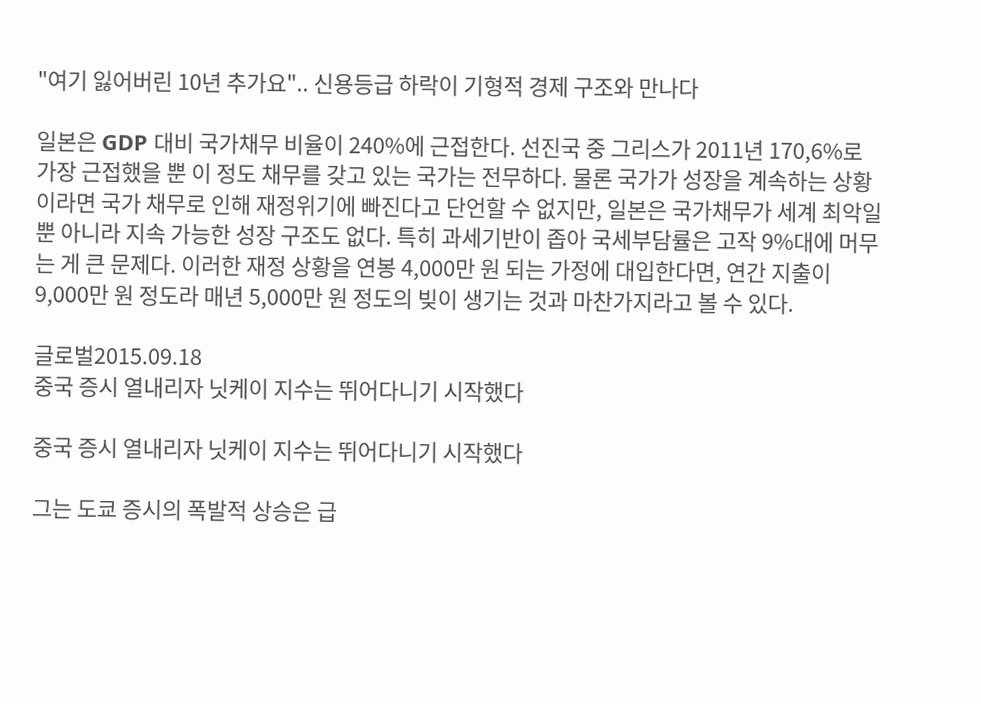"여기 잃어버린 10년 추가요".. 신용등급 하락이 기형적 경제 구조와 만나다

일본은 GDP 대비 국가채무 비율이 240%에 근접한다. 선진국 중 그리스가 2011년 170,6%로 가장 근접했을 뿐 이 정도 채무를 갖고 있는 국가는 전무하다. 물론 국가가 성장을 계속하는 상황이라면 국가 채무로 인해 재정위기에 빠진다고 단언할 수 없지만, 일본은 국가채무가 세계 최악일 뿐 아니라 지속 가능한 성장 구조도 없다. 특히 과세기반이 좁아 국세부담률은 고작 9%대에 머무는 게 큰 문제다. 이러한 재정 상황을 연봉 4,000만 원 되는 가정에 대입한다면, 연간 지출이 9,000만 원 정도라 매년 5,000만 원 정도의 빚이 생기는 것과 마찬가지라고 볼 수 있다.

글로벌2015.09.18
중국 증시 열내리자 닛케이 지수는 뛰어다니기 시작했다

중국 증시 열내리자 닛케이 지수는 뛰어다니기 시작했다

그는 도쿄 증시의 폭발적 상승은 급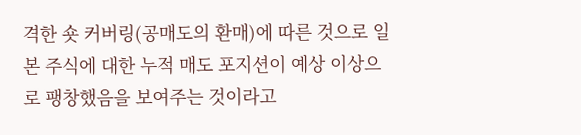격한 숏 커버링(공매도의 환매)에 따른 것으로 일본 주식에 대한 누적 매도 포지션이 예상 이상으로 팽창했음을 보여주는 것이라고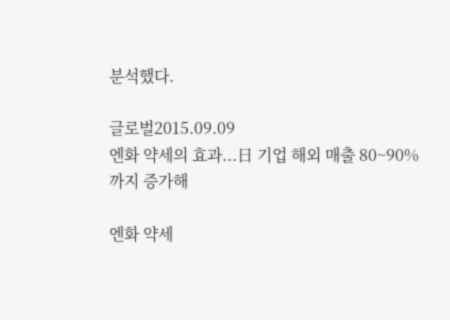분석했다.

글로벌2015.09.09
엔화 약세의 효과...日 기업 해외 매출 80~90%까지 증가해

엔화 약세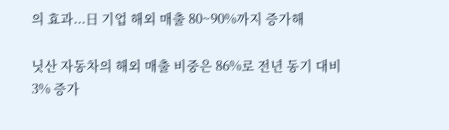의 효과...日 기업 해외 매출 80~90%까지 증가해

닛산 자동차의 해외 매출 비중은 86%로 전년 동기 대비 3% 증가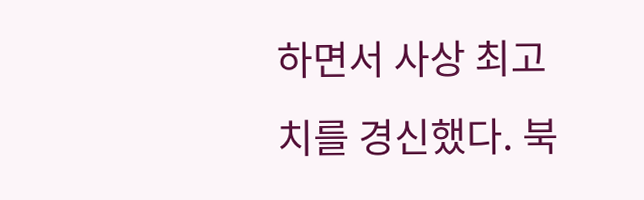하면서 사상 최고치를 경신했다. 북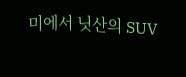미에서 닛산의 SUV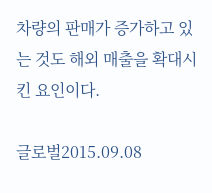차량의 판매가 증가하고 있는 것도 해외 매출을 확대시킨 요인이다.

글로벌2015.09.08